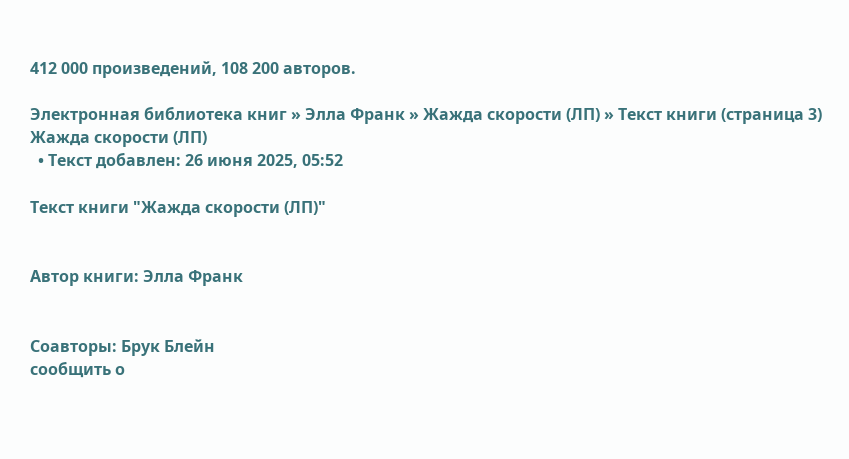412 000 произведений, 108 200 авторов.

Электронная библиотека книг » Элла Франк » Жажда скорости (ЛП) » Текст книги (страница 3)
Жажда скорости (ЛП)
  • Текст добавлен: 26 июня 2025, 05:52

Текст книги "Жажда скорости (ЛП)"


Автор книги: Элла Франк


Соавторы: Брук Блейн
сообщить о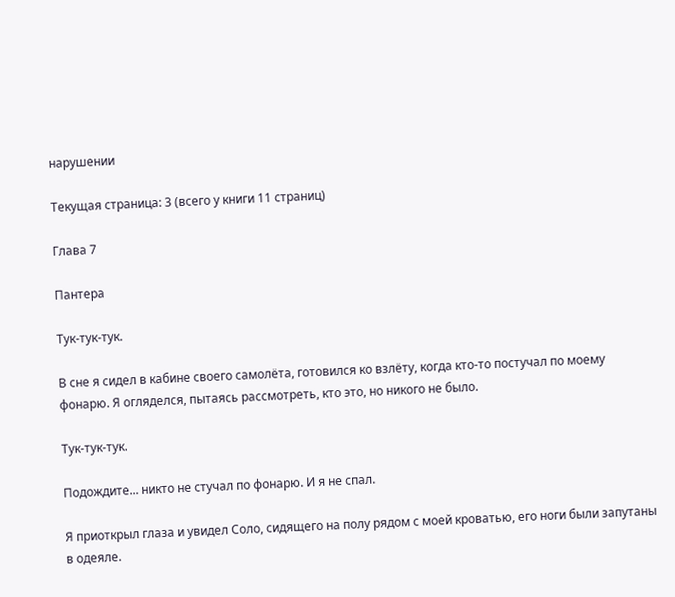нарушении

Текущая страница: 3 (всего у книги 11 страниц)

Глава 7

Пантера

Тук-тук-тук.

В сне я сидел в кабине своего самолёта, готовился ко взлёту, когда кто-то постучал по моему фонарю. Я огляделся, пытаясь рассмотреть, кто это, но никого не было.

Тук-тук-тук.

Подождите... никто не стучал по фонарю. И я не спал.

Я приоткрыл глаза и увидел Соло, сидящего на полу рядом с моей кроватью, его ноги были запутаны в одеяле.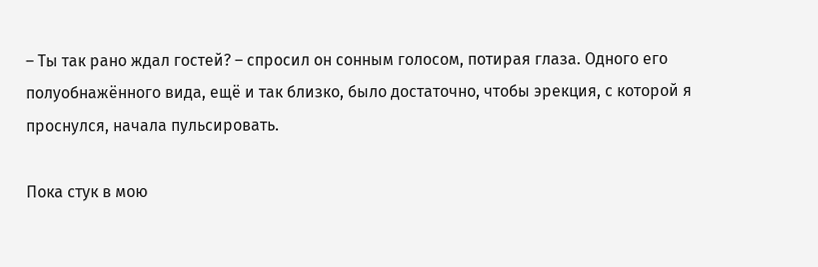– Ты так рано ждал гостей? – спросил он сонным голосом, потирая глаза. Одного его полуобнажённого вида, ещё и так близко, было достаточно, чтобы эрекция, с которой я проснулся, начала пульсировать.

Пока стук в мою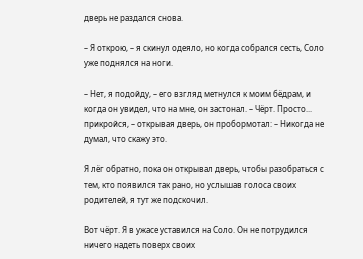дверь не раздался снова.

– Я открою, – я скинул одеяло, но когда собрался сесть, Соло уже поднялся на ноги.

– Нет, я подойду, – его взгляд метнулся к моим бёдрам, и когда он увидел, что на мне, он застонал. – Чёрт. Просто... прикройся, – открывая дверь, он пробормотал: – Никогда не думал, что скажу это.

Я лёг обратно, пока он открывал дверь, чтобы разобраться с тем, кто появился так рано, но услышав голоса своих родителей, я тут же подскочил.

Вот чёрт. Я в ужасе уставился на Соло. Он не потрудился ничего надеть поверх своих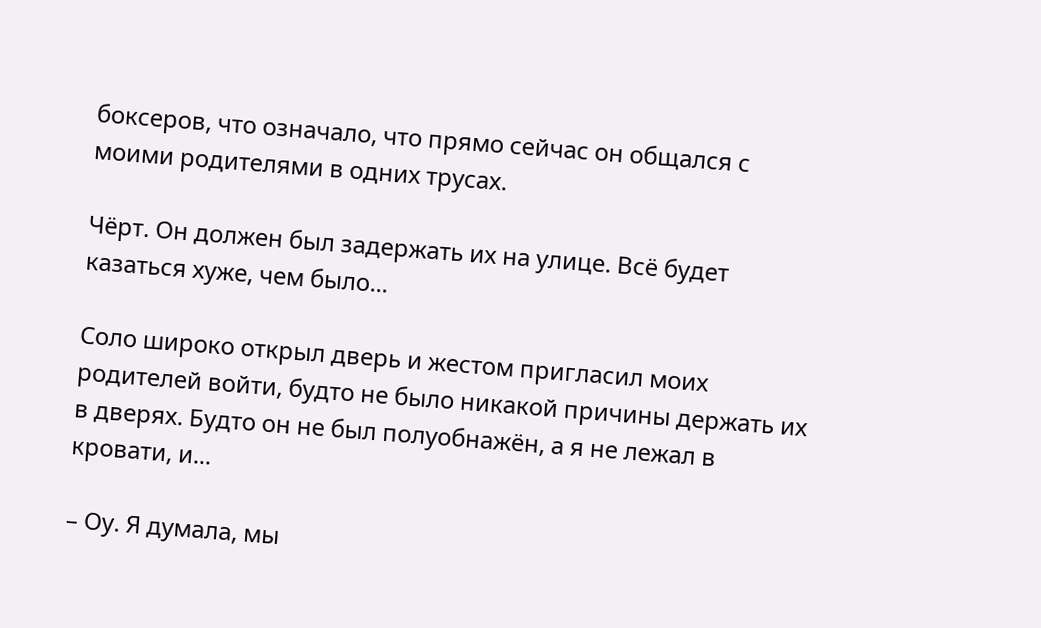боксеров, что означало, что прямо сейчас он общался с моими родителями в одних трусах.

Чёрт. Он должен был задержать их на улице. Всё будет казаться хуже, чем было...

Соло широко открыл дверь и жестом пригласил моих родителей войти, будто не было никакой причины держать их в дверях. Будто он не был полуобнажён, а я не лежал в кровати, и...

– Оу. Я думала, мы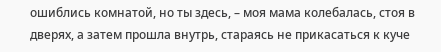ошиблись комнатой, но ты здесь, – моя мама колебалась, стоя в дверях, а затем прошла внутрь, стараясь не прикасаться к куче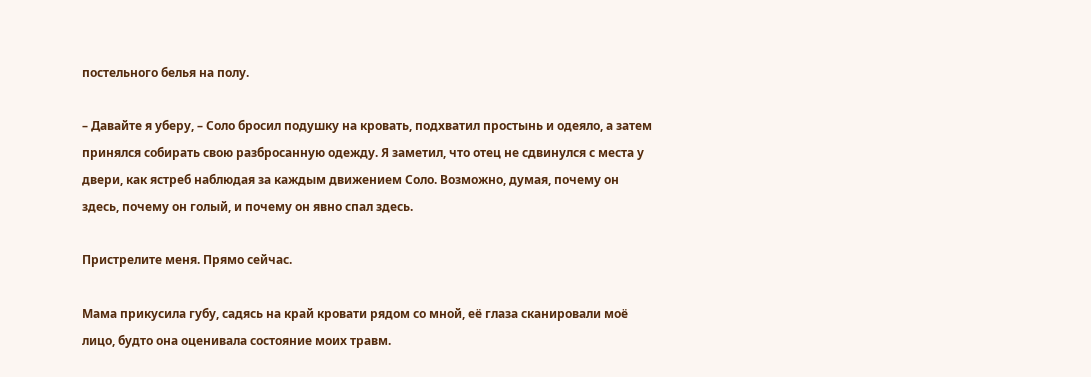постельного белья на полу.

– Давайте я уберу, – Соло бросил подушку на кровать, подхватил простынь и одеяло, а затем принялся собирать свою разбросанную одежду. Я заметил, что отец не сдвинулся с места у двери, как ястреб наблюдая за каждым движением Соло. Возможно, думая, почему он здесь, почему он голый, и почему он явно спал здесь.

Пристрелите меня. Прямо сейчас.

Мама прикусила губу, садясь на край кровати рядом со мной, её глаза сканировали моё лицо, будто она оценивала состояние моих травм.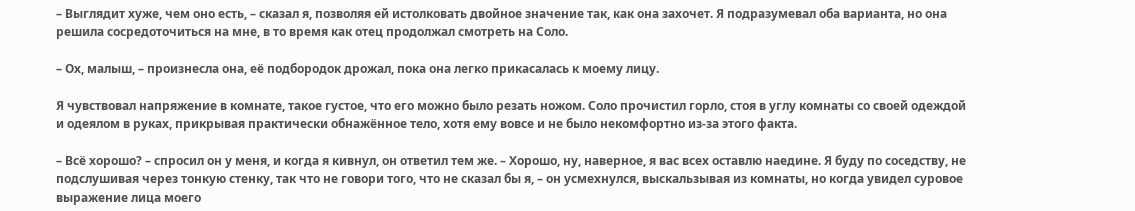– Выглядит хуже, чем оно есть, – сказал я, позволяя ей истолковать двойное значение так, как она захочет. Я подразумевал оба варианта, но она решила сосредоточиться на мне, в то время как отец продолжал смотреть на Соло.

– Ох, малыш, – произнесла она, её подбородок дрожал, пока она легко прикасалась к моему лицу.

Я чувствовал напряжение в комнате, такое густое, что его можно было резать ножом. Соло прочистил горло, стоя в углу комнаты со своей одеждой и одеялом в руках, прикрывая практически обнажённое тело, хотя ему вовсе и не было некомфортно из-за этого факта.

– Всё хорошо? – спросил он у меня, и когда я кивнул, он ответил тем же. – Хорошо, ну, наверное, я вас всех оставлю наедине. Я буду по соседству, не подслушивая через тонкую стенку, так что не говори того, что не сказал бы я, – он усмехнулся, выскальзывая из комнаты, но когда увидел суровое выражение лица моего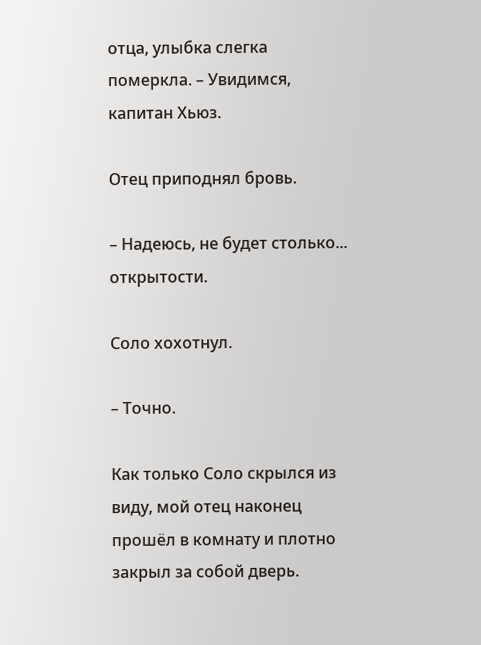отца, улыбка слегка померкла. – Увидимся, капитан Хьюз.

Отец приподнял бровь.

– Надеюсь, не будет столько... открытости.

Соло хохотнул.

– Точно.

Как только Соло скрылся из виду, мой отец наконец прошёл в комнату и плотно закрыл за собой дверь.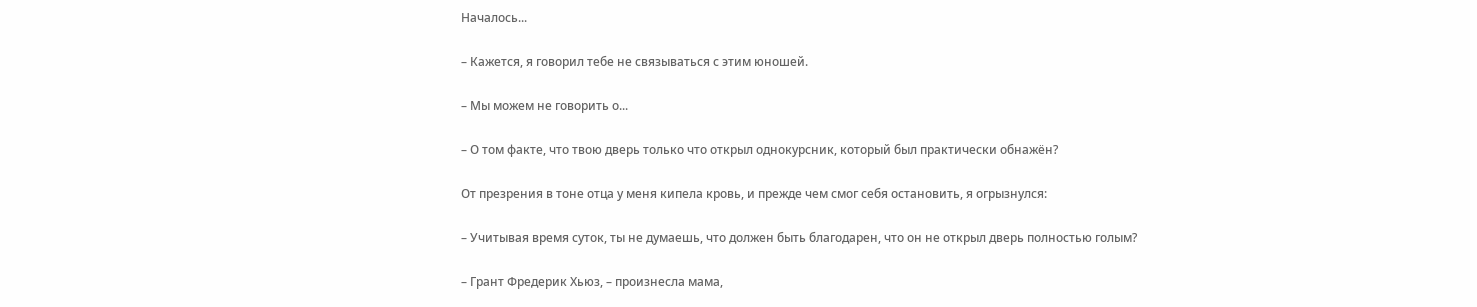Началось...

– Кажется, я говорил тебе не связываться с этим юношей.

– Мы можем не говорить о...

– О том факте, что твою дверь только что открыл однокурсник, который был практически обнажён?

От презрения в тоне отца у меня кипела кровь, и прежде чем смог себя остановить, я огрызнулся:

– Учитывая время суток, ты не думаешь, что должен быть благодарен, что он не открыл дверь полностью голым?

– Грант Фредерик Хьюз, – произнесла мама,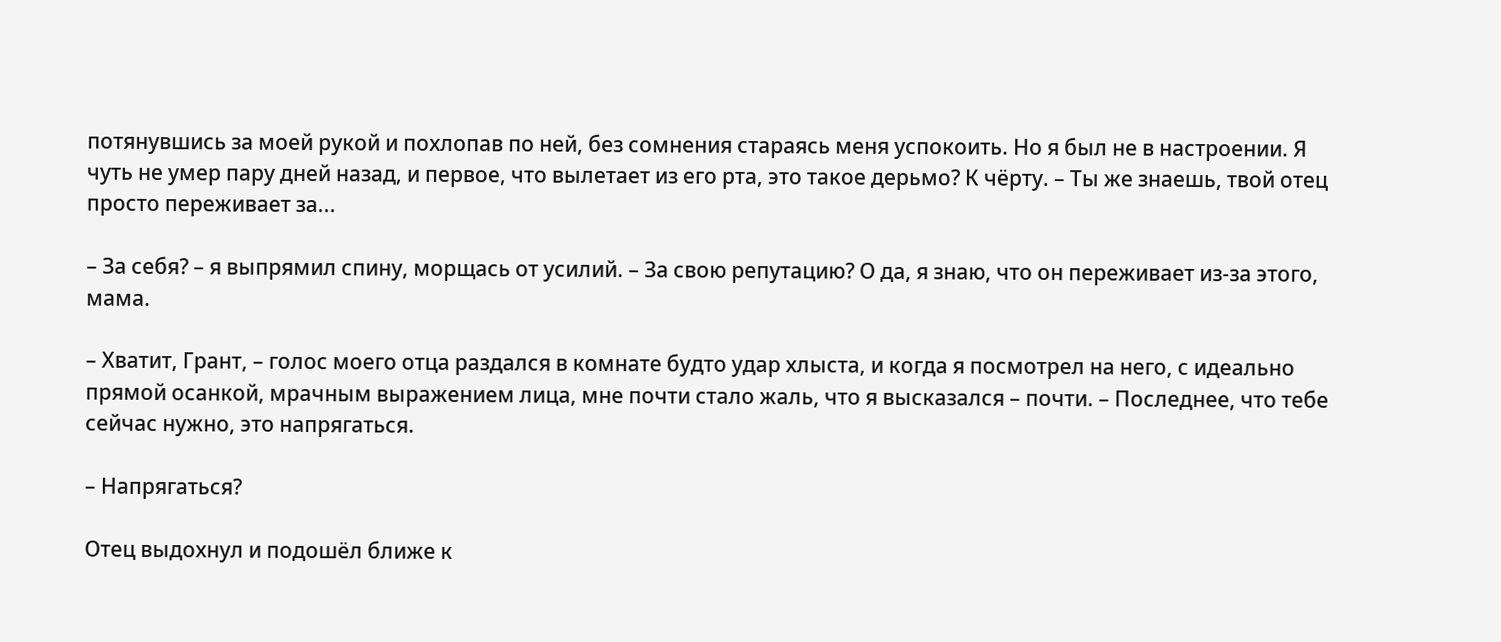потянувшись за моей рукой и похлопав по ней, без сомнения стараясь меня успокоить. Но я был не в настроении. Я чуть не умер пару дней назад, и первое, что вылетает из его рта, это такое дерьмо? К чёрту. – Ты же знаешь, твой отец просто переживает за...

– За себя? – я выпрямил спину, морщась от усилий. – За свою репутацию? О да, я знаю, что он переживает из-за этого, мама.

– Хватит, Грант, – голос моего отца раздался в комнате будто удар хлыста, и когда я посмотрел на него, с идеально прямой осанкой, мрачным выражением лица, мне почти стало жаль, что я высказался – почти. – Последнее, что тебе сейчас нужно, это напрягаться.

– Напрягаться?

Отец выдохнул и подошёл ближе к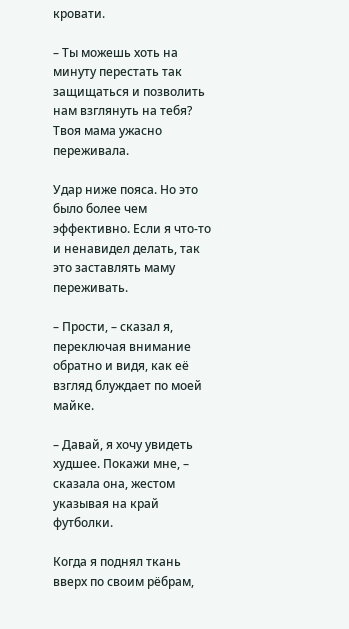кровати.

– Ты можешь хоть на минуту перестать так защищаться и позволить нам взглянуть на тебя? Твоя мама ужасно переживала.

Удар ниже пояса. Но это было более чем эффективно. Если я что-то и ненавидел делать, так это заставлять маму переживать.

– Прости, – сказал я, переключая внимание обратно и видя, как её взгляд блуждает по моей майке.

– Давай, я хочу увидеть худшее. Покажи мне, – сказала она, жестом указывая на край футболки.

Когда я поднял ткань вверх по своим рёбрам,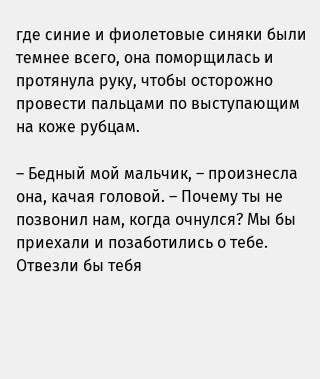где синие и фиолетовые синяки были темнее всего, она поморщилась и протянула руку, чтобы осторожно провести пальцами по выступающим на коже рубцам.

– Бедный мой мальчик, – произнесла она, качая головой. – Почему ты не позвонил нам, когда очнулся? Мы бы приехали и позаботились о тебе. Отвезли бы тебя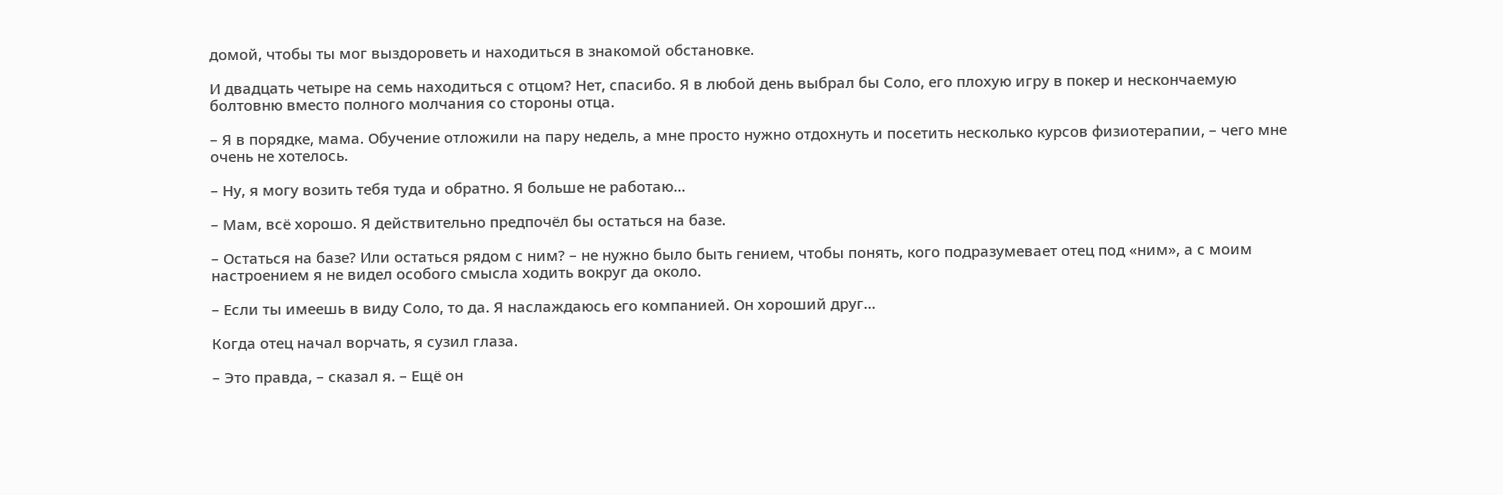домой, чтобы ты мог выздороветь и находиться в знакомой обстановке.

И двадцать четыре на семь находиться с отцом? Нет, спасибо. Я в любой день выбрал бы Соло, его плохую игру в покер и нескончаемую болтовню вместо полного молчания со стороны отца.

– Я в порядке, мама. Обучение отложили на пару недель, а мне просто нужно отдохнуть и посетить несколько курсов физиотерапии, – чего мне очень не хотелось.

– Ну, я могу возить тебя туда и обратно. Я больше не работаю...

– Мам, всё хорошо. Я действительно предпочёл бы остаться на базе.

– Остаться на базе? Или остаться рядом с ним? – не нужно было быть гением, чтобы понять, кого подразумевает отец под «ним», а с моим настроением я не видел особого смысла ходить вокруг да около.

– Если ты имеешь в виду Соло, то да. Я наслаждаюсь его компанией. Он хороший друг...

Когда отец начал ворчать, я сузил глаза.

– Это правда, – сказал я. – Ещё он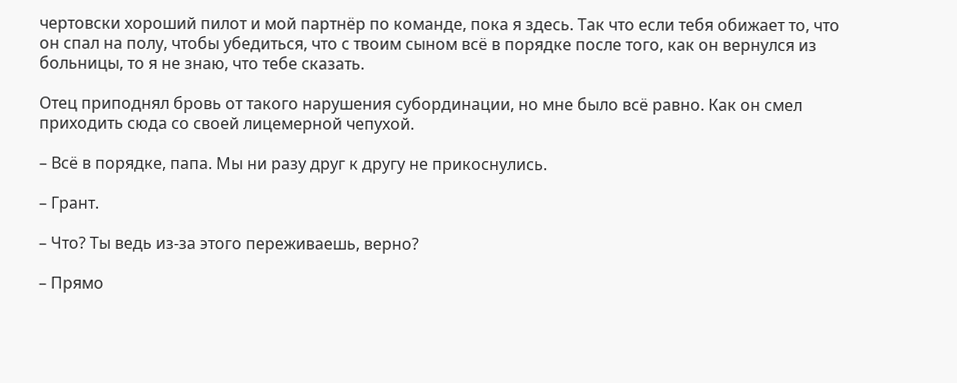чертовски хороший пилот и мой партнёр по команде, пока я здесь. Так что если тебя обижает то, что он спал на полу, чтобы убедиться, что с твоим сыном всё в порядке после того, как он вернулся из больницы, то я не знаю, что тебе сказать.

Отец приподнял бровь от такого нарушения субординации, но мне было всё равно. Как он смел приходить сюда со своей лицемерной чепухой.

– Всё в порядке, папа. Мы ни разу друг к другу не прикоснулись.

– Грант.

– Что? Ты ведь из-за этого переживаешь, верно?

– Прямо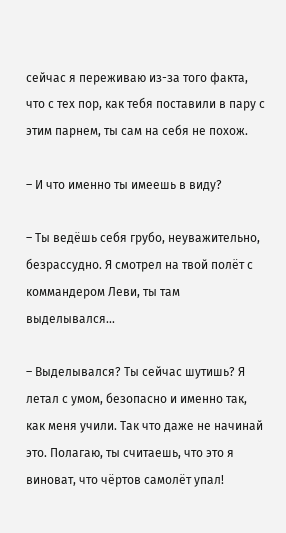сейчас я переживаю из-за того факта, что с тех пор, как тебя поставили в пару с этим парнем, ты сам на себя не похож.

– И что именно ты имеешь в виду?

– Ты ведёшь себя грубо, неуважительно, безрассудно. Я смотрел на твой полёт с коммандером Леви, ты там выделывался...

– Выделывался? Ты сейчас шутишь? Я летал с умом, безопасно и именно так, как меня учили. Так что даже не начинай это. Полагаю, ты считаешь, что это я виноват, что чёртов самолёт упал!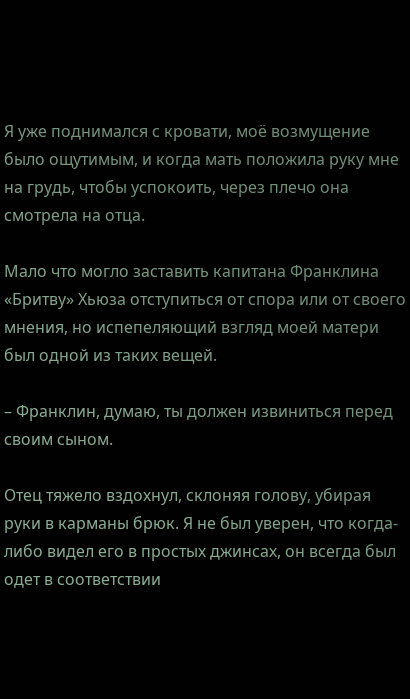Я уже поднимался с кровати, моё возмущение было ощутимым, и когда мать положила руку мне на грудь, чтобы успокоить, через плечо она смотрела на отца.

Мало что могло заставить капитана Франклина «Бритву» Хьюза отступиться от спора или от своего мнения, но испепеляющий взгляд моей матери был одной из таких вещей.

– Франклин, думаю, ты должен извиниться перед своим сыном.

Отец тяжело вздохнул, склоняя голову, убирая руки в карманы брюк. Я не был уверен, что когда-либо видел его в простых джинсах, он всегда был одет в соответствии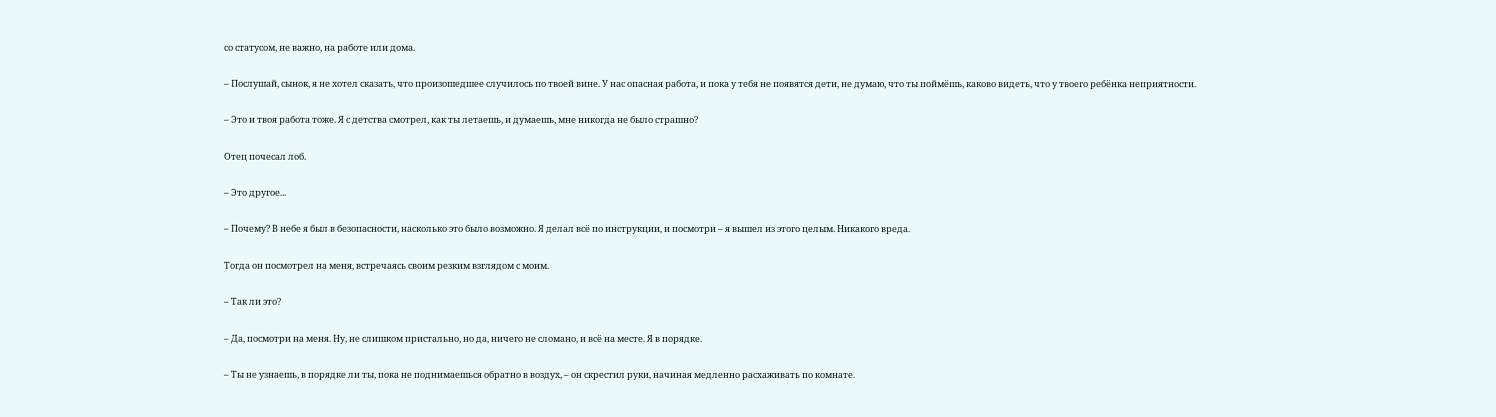со статусом, не важно, на работе или дома.

– Послушай, сынок, я не хотел сказать, что произошедшее случилось по твоей вине. У нас опасная работа, и пока у тебя не появятся дети, не думаю, что ты поймёшь, каково видеть, что у твоего ребёнка неприятности.

– Это и твоя работа тоже. Я с детства смотрел, как ты летаешь, и думаешь, мне никогда не было страшно?

Отец почесал лоб.

– Это другое...

– Почему? В небе я был в безопасности, насколько это было возможно. Я делал всё по инструкции, и посмотри – я вышел из этого целым. Никакого вреда.

Тогда он посмотрел на меня, встречаясь своим резким взглядом с моим.

– Так ли это?

– Да, посмотри на меня. Ну, не слишком пристально, но да, ничего не сломано, и всё на месте. Я в порядке.

– Ты не узнаешь, в порядке ли ты, пока не поднимаешься обратно в воздух, – он скрестил руки, начиная медленно расхаживать по комнате.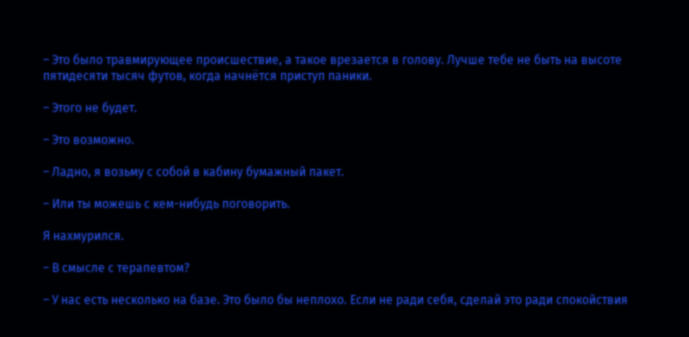– Это было травмирующее происшествие, а такое врезается в голову. Лучше тебе не быть на высоте пятидесяти тысяч футов, когда начнётся приступ паники.

– Этого не будет.

– Это возможно.

– Ладно, я возьму с собой в кабину бумажный пакет.

– Или ты можешь с кем-нибудь поговорить.

Я нахмурился.

– В смысле с терапевтом?

– У нас есть несколько на базе. Это было бы неплохо. Если не ради себя, сделай это ради спокойствия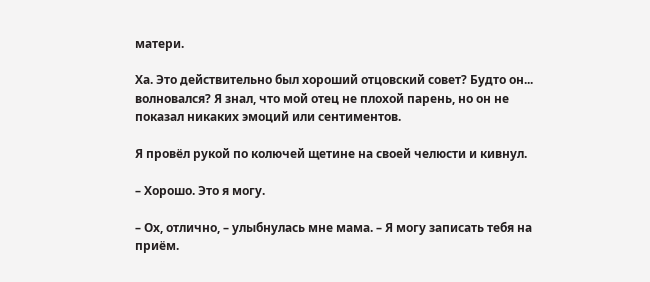матери.

Ха. Это действительно был хороший отцовский совет? Будто он... волновался? Я знал, что мой отец не плохой парень, но он не показал никаких эмоций или сентиментов.

Я провёл рукой по колючей щетине на своей челюсти и кивнул.

– Хорошо. Это я могу.

– Ох, отлично, – улыбнулась мне мама. – Я могу записать тебя на приём.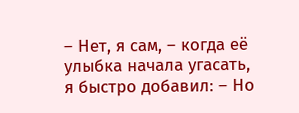– Нет, я сам, – когда её улыбка начала угасать, я быстро добавил: – Но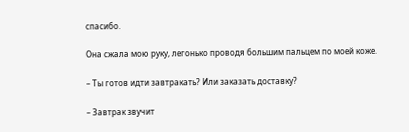спасибо.

Она сжала мою руку, легонько проводя большим пальцем по моей коже.

– Ты готов идти завтракать? Или заказать доставку?

– Завтрак звучит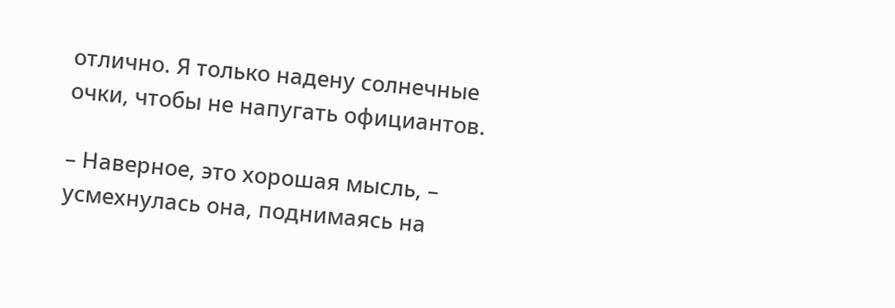отлично. Я только надену солнечные очки, чтобы не напугать официантов.

– Наверное, это хорошая мысль, – усмехнулась она, поднимаясь на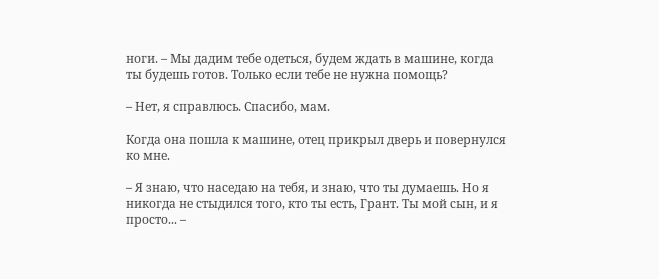ноги. – Мы дадим тебе одеться, будем ждать в машине, когда ты будешь готов. Только если тебе не нужна помощь?

– Нет, я справлюсь. Спасибо, мам.

Когда она пошла к машине, отец прикрыл дверь и повернулся ко мне.

– Я знаю, что наседаю на тебя, и знаю, что ты думаешь. Но я никогда не стыдился того, кто ты есть, Грант. Ты мой сын, и я просто... –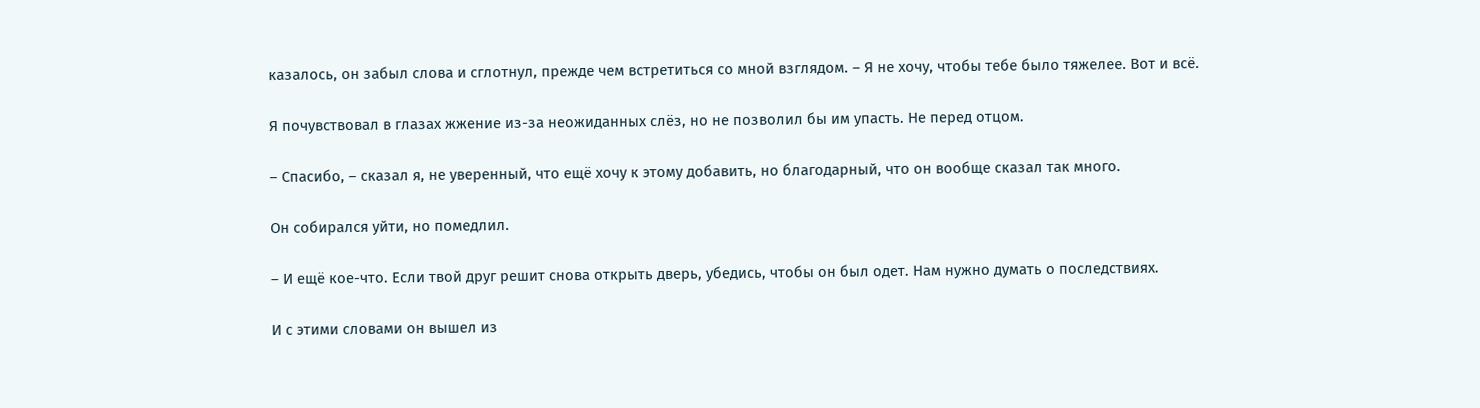казалось, он забыл слова и сглотнул, прежде чем встретиться со мной взглядом. – Я не хочу, чтобы тебе было тяжелее. Вот и всё.

Я почувствовал в глазах жжение из-за неожиданных слёз, но не позволил бы им упасть. Не перед отцом.

– Спасибо, – сказал я, не уверенный, что ещё хочу к этому добавить, но благодарный, что он вообще сказал так много.

Он собирался уйти, но помедлил.

– И ещё кое-что. Если твой друг решит снова открыть дверь, убедись, чтобы он был одет. Нам нужно думать о последствиях.

И с этими словами он вышел из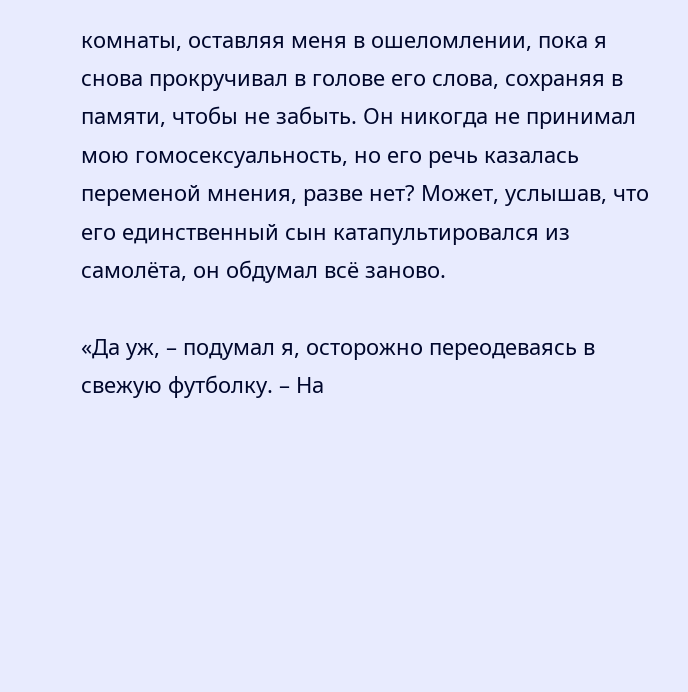комнаты, оставляя меня в ошеломлении, пока я снова прокручивал в голове его слова, сохраняя в памяти, чтобы не забыть. Он никогда не принимал мою гомосексуальность, но его речь казалась переменой мнения, разве нет? Может, услышав, что его единственный сын катапультировался из самолёта, он обдумал всё заново.

«Да уж, – подумал я, осторожно переодеваясь в свежую футболку. – На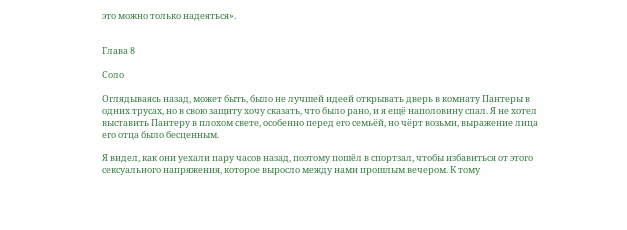это можно только надеяться».


Глава 8

Соло

Оглядываясь назад, может быть, было не лучшей идеей открывать дверь в комнату Пантеры в одних трусах, но в свою защиту хочу сказать, что было рано, и я ещё наполовину спал. Я не хотел выставить Пантеру в плохом свете, особенно перед его семьёй, но чёрт возьми, выражение лица его отца было бесценным.

Я видел, как они уехали пару часов назад, поэтому пошёл в спортзал, чтобы избавиться от этого сексуального напряжения, которое выросло между нами прошлым вечером. К тому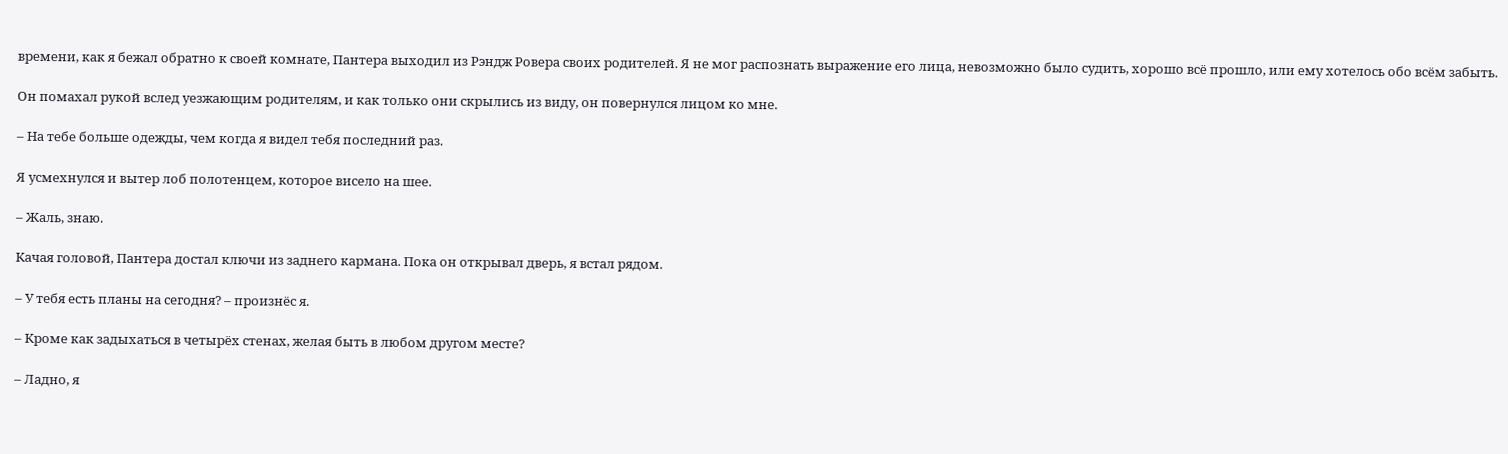времени, как я бежал обратно к своей комнате, Пантера выходил из Рэндж Ровера своих родителей. Я не мог распознать выражение его лица, невозможно было судить, хорошо всё прошло, или ему хотелось обо всём забыть.

Он помахал рукой вслед уезжающим родителям, и как только они скрылись из виду, он повернулся лицом ко мне.

– На тебе больше одежды, чем когда я видел тебя последний раз.

Я усмехнулся и вытер лоб полотенцем, которое висело на шее.

– Жаль, знаю.

Качая головой, Пантера достал ключи из заднего кармана. Пока он открывал дверь, я встал рядом.

– У тебя есть планы на сегодня? – произнёс я.

– Кроме как задыхаться в четырёх стенах, желая быть в любом другом месте?

– Ладно, я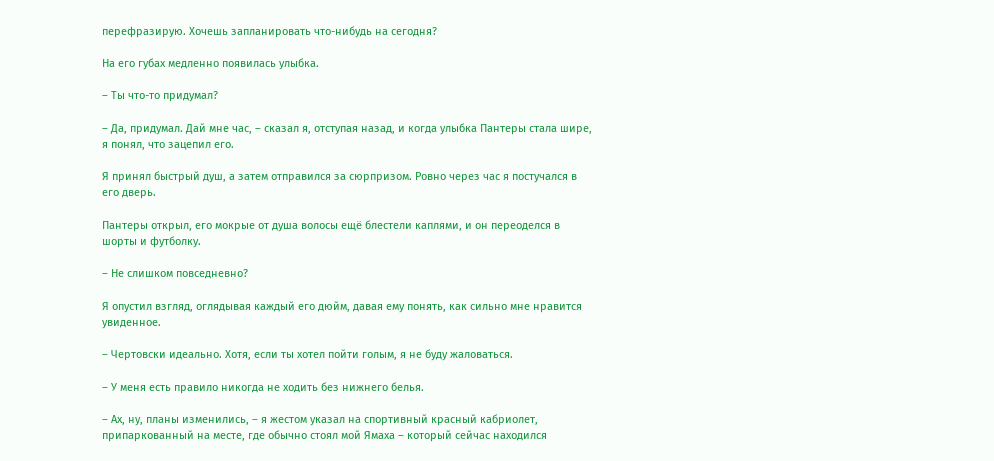перефразирую. Хочешь запланировать что-нибудь на сегодня?

На его губах медленно появилась улыбка.

– Ты что-то придумал?

– Да, придумал. Дай мне час, – сказал я, отступая назад, и когда улыбка Пантеры стала шире, я понял, что зацепил его.

Я принял быстрый душ, а затем отправился за сюрпризом. Ровно через час я постучался в его дверь.

Пантеры открыл, его мокрые от душа волосы ещё блестели каплями, и он переоделся в шорты и футболку.

– Не слишком повседневно?

Я опустил взгляд, оглядывая каждый его дюйм, давая ему понять, как сильно мне нравится увиденное.

– Чертовски идеально. Хотя, если ты хотел пойти голым, я не буду жаловаться.

– У меня есть правило никогда не ходить без нижнего белья.

– Ах, ну, планы изменились, – я жестом указал на спортивный красный кабриолет, припаркованный на месте, где обычно стоял мой Ямаха – который сейчас находился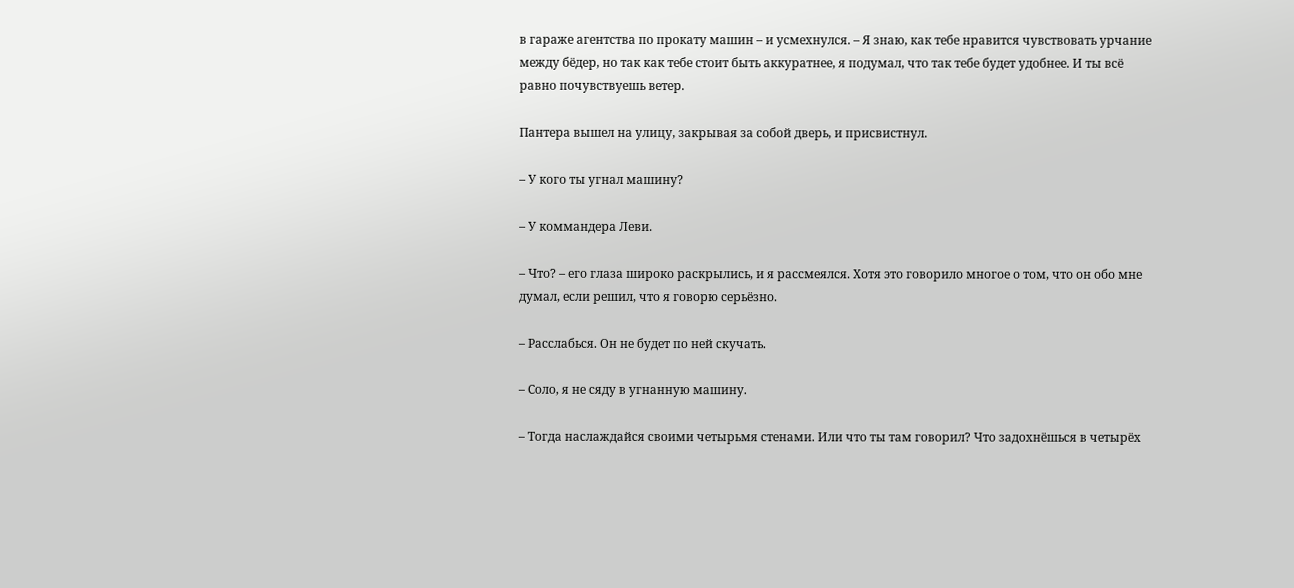в гараже агентства по прокату машин – и усмехнулся. – Я знаю, как тебе нравится чувствовать урчание между бёдер, но так как тебе стоит быть аккуратнее, я подумал, что так тебе будет удобнее. И ты всё равно почувствуешь ветер.

Пантера вышел на улицу, закрывая за собой дверь, и присвистнул.

– У кого ты угнал машину?

– У коммандера Леви.

– Что? – его глаза широко раскрылись, и я рассмеялся. Хотя это говорило многое о том, что он обо мне думал, если решил, что я говорю серьёзно.

– Расслабься. Он не будет по ней скучать.

– Соло, я не сяду в угнанную машину.

– Тогда наслаждайся своими четырьмя стенами. Или что ты там говорил? Что задохнёшься в четырёх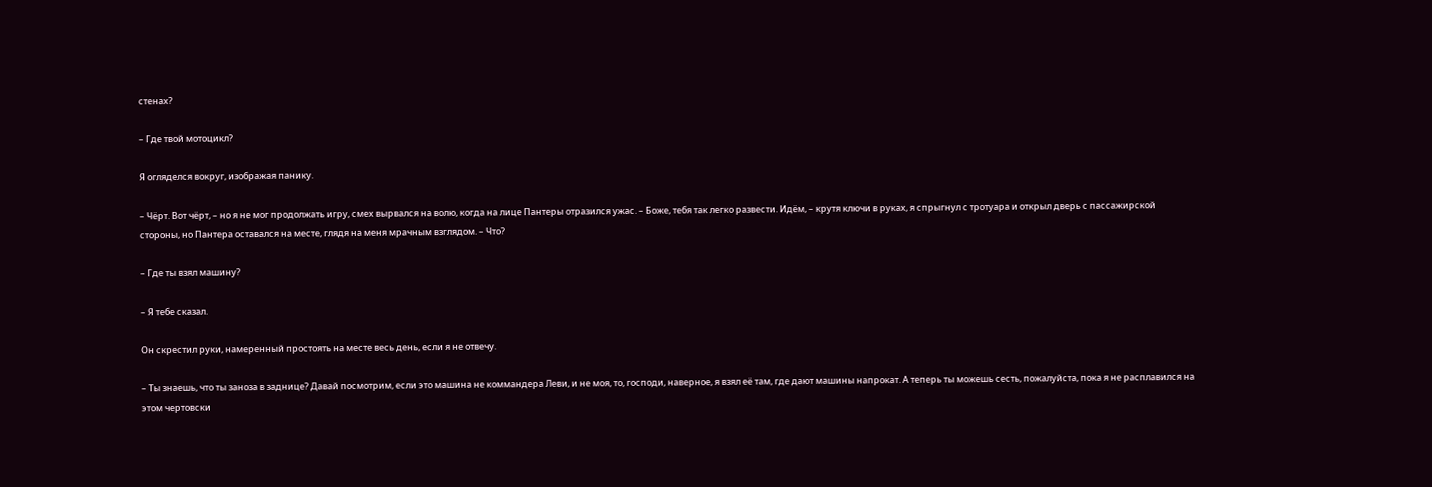стенах?

– Где твой мотоцикл?

Я огляделся вокруг, изображая панику.

– Чёрт. Вот чёрт, – но я не мог продолжать игру, смех вырвался на волю, когда на лице Пантеры отразился ужас. – Боже, тебя так легко развести. Идём, – крутя ключи в руках, я спрыгнул с тротуара и открыл дверь с пассажирской стороны, но Пантера оставался на месте, глядя на меня мрачным взглядом. – Что?

– Где ты взял машину?

– Я тебе сказал.

Он скрестил руки, намеренный простоять на месте весь день, если я не отвечу.

– Ты знаешь, что ты заноза в заднице? Давай посмотрим, если это машина не коммандера Леви, и не моя, то, господи, наверное, я взял её там, где дают машины напрокат. А теперь ты можешь сесть, пожалуйста, пока я не расплавился на этом чертовски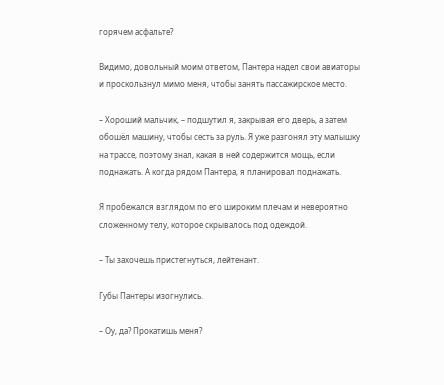горячем асфальте?

Видимо, довольный моим ответом, Пантера надел свои авиаторы и проскользнул мимо меня, чтобы занять пассажирское место.

– Хороший мальчик, – подшутил я, закрывая его дверь, а затем обошёл машину, чтобы сесть за руль. Я уже разгонял эту малышку на трассе, поэтому знал, какая в ней содержится мощь, если поднажать. А когда рядом Пантера, я планировал поднажать.

Я пробежался взглядом по его широким плечам и невероятно сложенному телу, которое скрывалось под одеждой.

– Ты захочешь пристегнуться, лейтенант.

Губы Пантеры изогнулись.

– Оу, да? Прокатишь меня?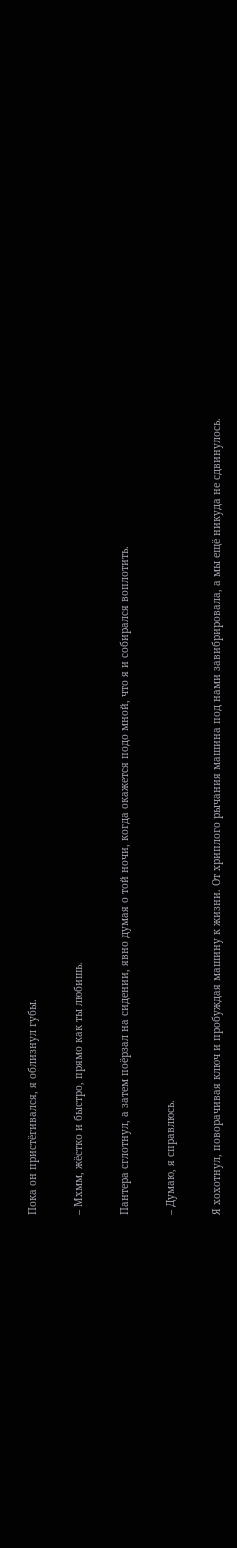Пока он пристёгивался, я облизнул губы.

– Мхмм, жёстко и быстро, прямо как ты любишь.

Пантера сглотнул, а затем поёрзал на сидении, явно думая о той ночи, когда окажется подо мной, что я и собирался воплотить.

– Думаю, я справлюсь.

Я хохотнул, поворачивая ключ и пробуждая машину к жизни. От хриплого рычания машина под нами завибрировала, а мы ещё никуда не сдвинулось.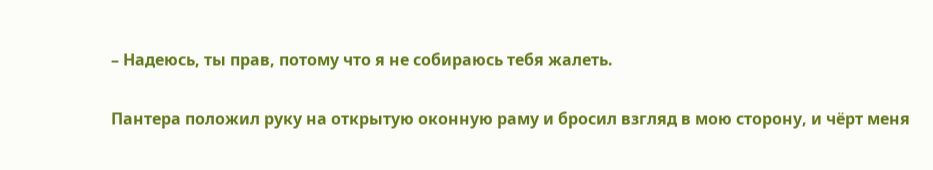– Надеюсь, ты прав, потому что я не собираюсь тебя жалеть.

Пантера положил руку на открытую оконную раму и бросил взгляд в мою сторону, и чёрт меня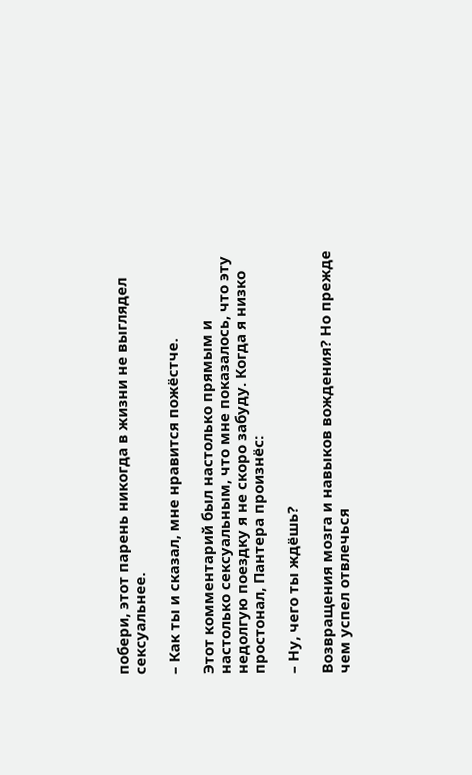побери, этот парень никогда в жизни не выглядел сексуальнее.

– Как ты и сказал, мне нравится пожёстче.

Этот комментарий был настолько прямым и настолько сексуальным, что мне показалось, что эту недолгую поездку я не скоро забуду. Когда я низко простонал, Пантера произнёс:

– Ну, чего ты ждёшь?

Возвращения мозга и навыков вождения? Но прежде чем успел отвлечься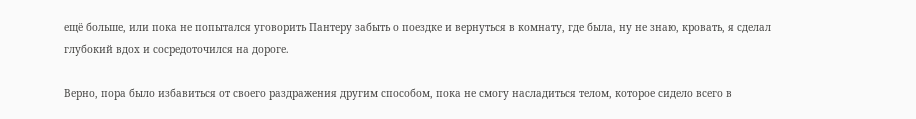ещё больше, или пока не попытался уговорить Пантеру забыть о поездке и вернуться в комнату, где была, ну не знаю, кровать, я сделал глубокий вдох и сосредоточился на дороге.

Верно, пора было избавиться от своего раздражения другим способом, пока не смогу насладиться телом, которое сидело всего в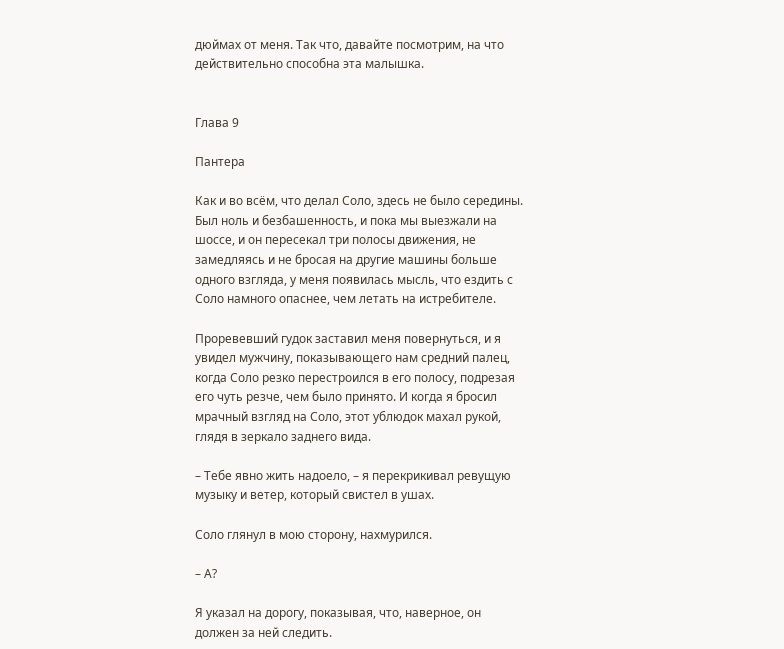дюймах от меня. Так что, давайте посмотрим, на что действительно способна эта малышка.


Глава 9

Пантера

Как и во всём, что делал Соло, здесь не было середины. Был ноль и безбашенность, и пока мы выезжали на шоссе, и он пересекал три полосы движения, не замедляясь и не бросая на другие машины больше одного взгляда, у меня появилась мысль, что ездить с Соло намного опаснее, чем летать на истребителе.

Проревевший гудок заставил меня повернуться, и я увидел мужчину, показывающего нам средний палец, когда Соло резко перестроился в его полосу, подрезая его чуть резче, чем было принято. И когда я бросил мрачный взгляд на Соло, этот ублюдок махал рукой, глядя в зеркало заднего вида.

– Тебе явно жить надоело, – я перекрикивал ревущую музыку и ветер, который свистел в ушах.

Соло глянул в мою сторону, нахмурился.

– А?

Я указал на дорогу, показывая, что, наверное, он должен за ней следить.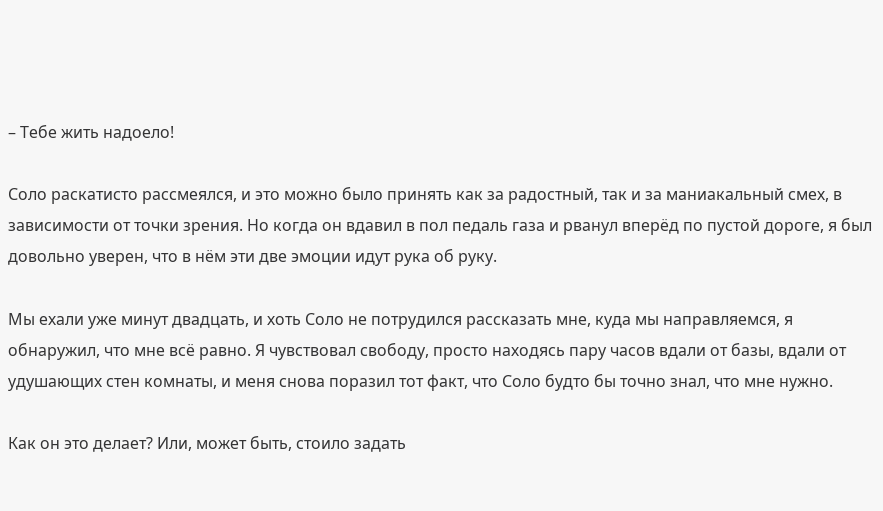– Тебе жить надоело!

Соло раскатисто рассмеялся, и это можно было принять как за радостный, так и за маниакальный смех, в зависимости от точки зрения. Но когда он вдавил в пол педаль газа и рванул вперёд по пустой дороге, я был довольно уверен, что в нём эти две эмоции идут рука об руку.

Мы ехали уже минут двадцать, и хоть Соло не потрудился рассказать мне, куда мы направляемся, я обнаружил, что мне всё равно. Я чувствовал свободу, просто находясь пару часов вдали от базы, вдали от удушающих стен комнаты, и меня снова поразил тот факт, что Соло будто бы точно знал, что мне нужно.

Как он это делает? Или, может быть, стоило задать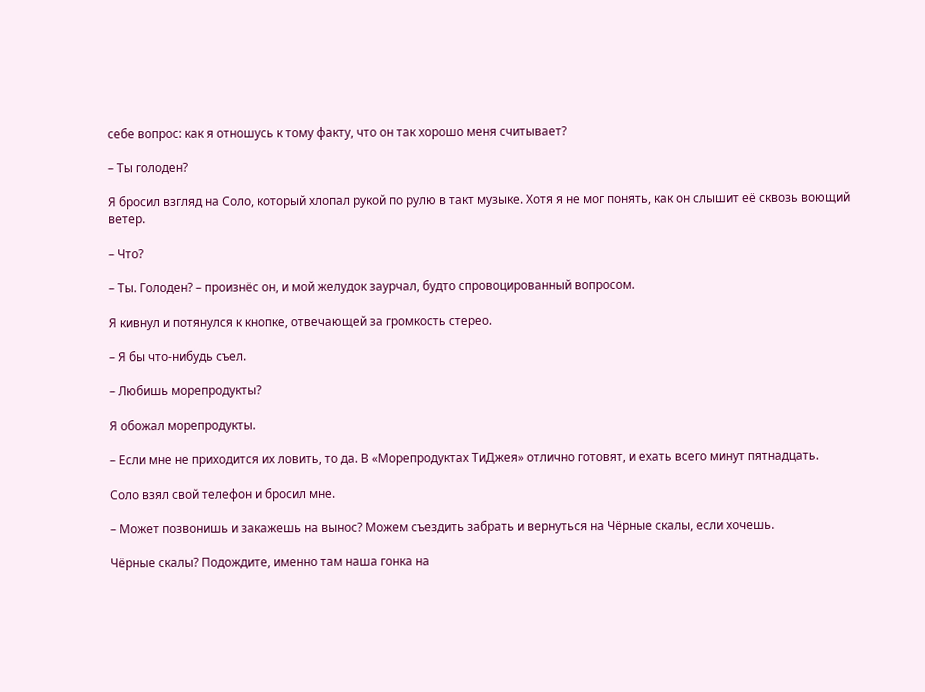себе вопрос: как я отношусь к тому факту, что он так хорошо меня считывает?

– Ты голоден?

Я бросил взгляд на Соло, который хлопал рукой по рулю в такт музыке. Хотя я не мог понять, как он слышит её сквозь воющий ветер.

– Что?

– Ты. Голоден? – произнёс он, и мой желудок заурчал, будто спровоцированный вопросом.

Я кивнул и потянулся к кнопке, отвечающей за громкость стерео.

– Я бы что-нибудь съел.

– Любишь морепродукты?

Я обожал морепродукты.

– Если мне не приходится их ловить, то да. В «Морепродуктах ТиДжея» отлично готовят, и ехать всего минут пятнадцать.

Соло взял свой телефон и бросил мне.

– Может позвонишь и закажешь на вынос? Можем съездить забрать и вернуться на Чёрные скалы, если хочешь.

Чёрные скалы? Подождите, именно там наша гонка на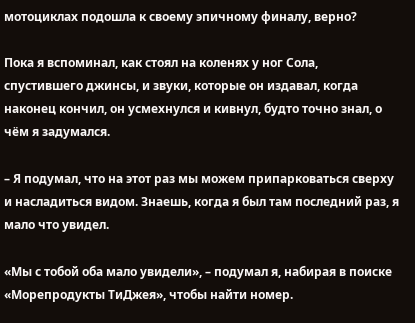мотоциклах подошла к своему эпичному финалу, верно?

Пока я вспоминал, как стоял на коленях у ног Сола, спустившего джинсы, и звуки, которые он издавал, когда наконец кончил, он усмехнулся и кивнул, будто точно знал, о чём я задумался.

– Я подумал, что на этот раз мы можем припарковаться сверху и насладиться видом. Знаешь, когда я был там последний раз, я мало что увидел.

«Мы с тобой оба мало увидели», – подумал я, набирая в поиске «Морепродукты ТиДжея», чтобы найти номер.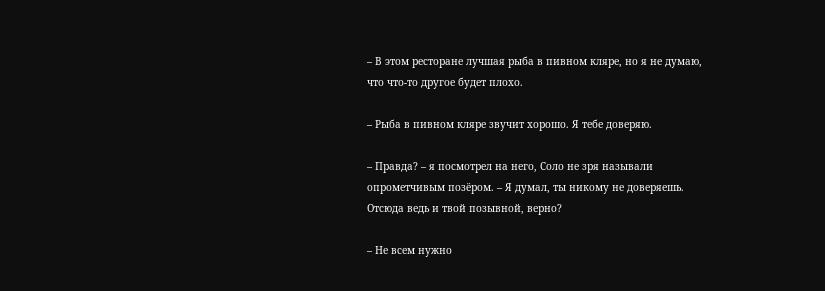– В этом ресторане лучшая рыба в пивном кляре, но я не думаю, что что-то другое будет плохо.

– Рыба в пивном кляре звучит хорошо. Я тебе доверяю.

– Правда? – я посмотрел на него, Соло не зря называли опрометчивым позёром. – Я думал, ты никому не доверяешь. Отсюда ведь и твой позывной, верно?

– Не всем нужно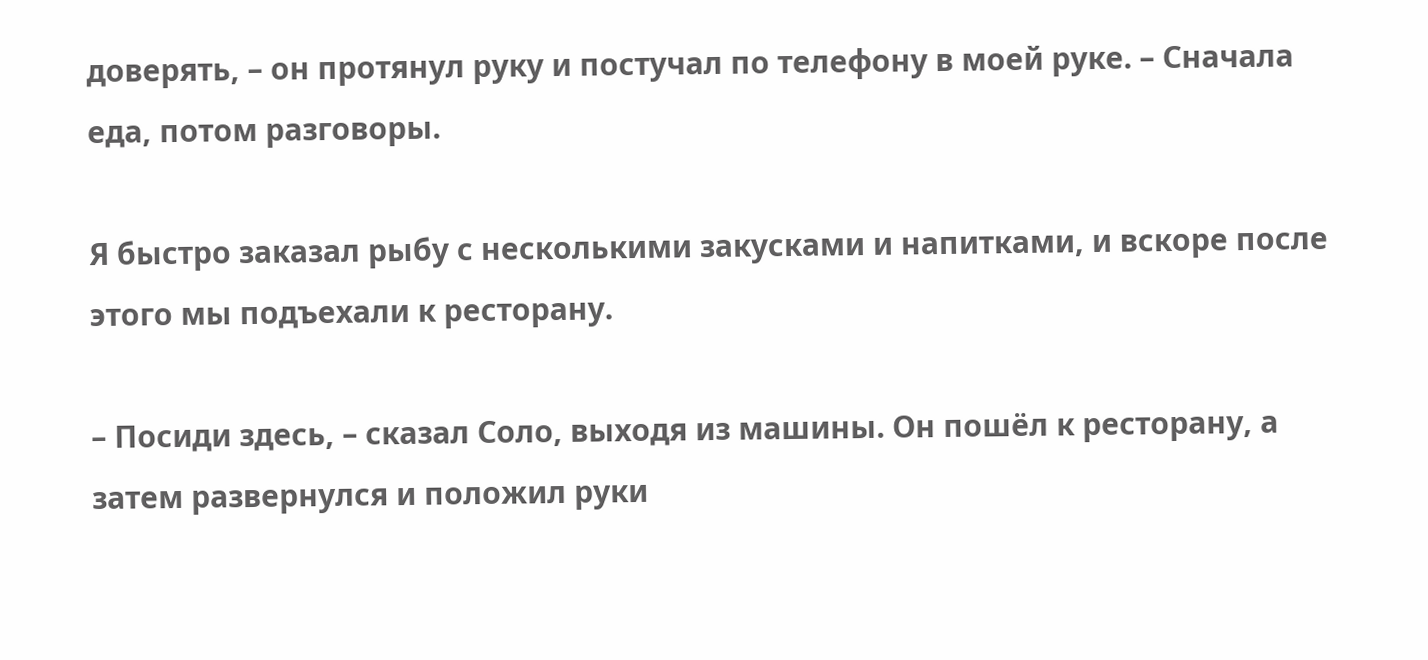доверять, – он протянул руку и постучал по телефону в моей руке. – Сначала еда, потом разговоры.

Я быстро заказал рыбу с несколькими закусками и напитками, и вскоре после этого мы подъехали к ресторану.

– Посиди здесь, – сказал Соло, выходя из машины. Он пошёл к ресторану, а затем развернулся и положил руки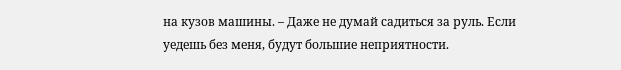на кузов машины. – Даже не думай садиться за руль. Если уедешь без меня, будут большие неприятности.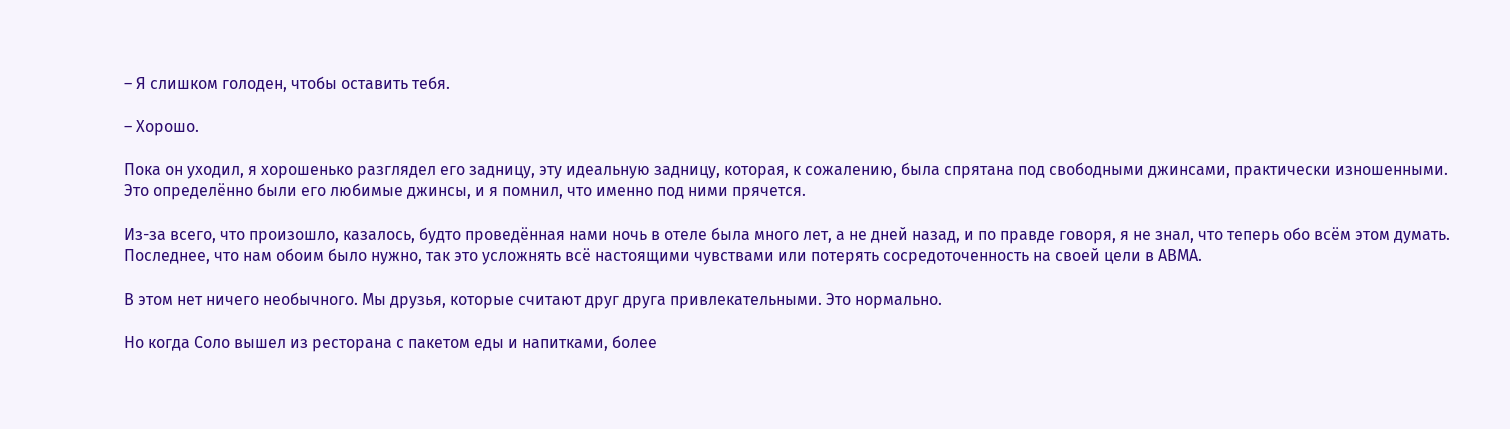– Я слишком голоден, чтобы оставить тебя.

– Хорошо.

Пока он уходил, я хорошенько разглядел его задницу, эту идеальную задницу, которая, к сожалению, была спрятана под свободными джинсами, практически изношенными. Это определённо были его любимые джинсы, и я помнил, что именно под ними прячется.

Из-за всего, что произошло, казалось, будто проведённая нами ночь в отеле была много лет, а не дней назад, и по правде говоря, я не знал, что теперь обо всём этом думать. Последнее, что нам обоим было нужно, так это усложнять всё настоящими чувствами или потерять сосредоточенность на своей цели в АВМА.

В этом нет ничего необычного. Мы друзья, которые считают друг друга привлекательными. Это нормально.

Но когда Соло вышел из ресторана с пакетом еды и напитками, более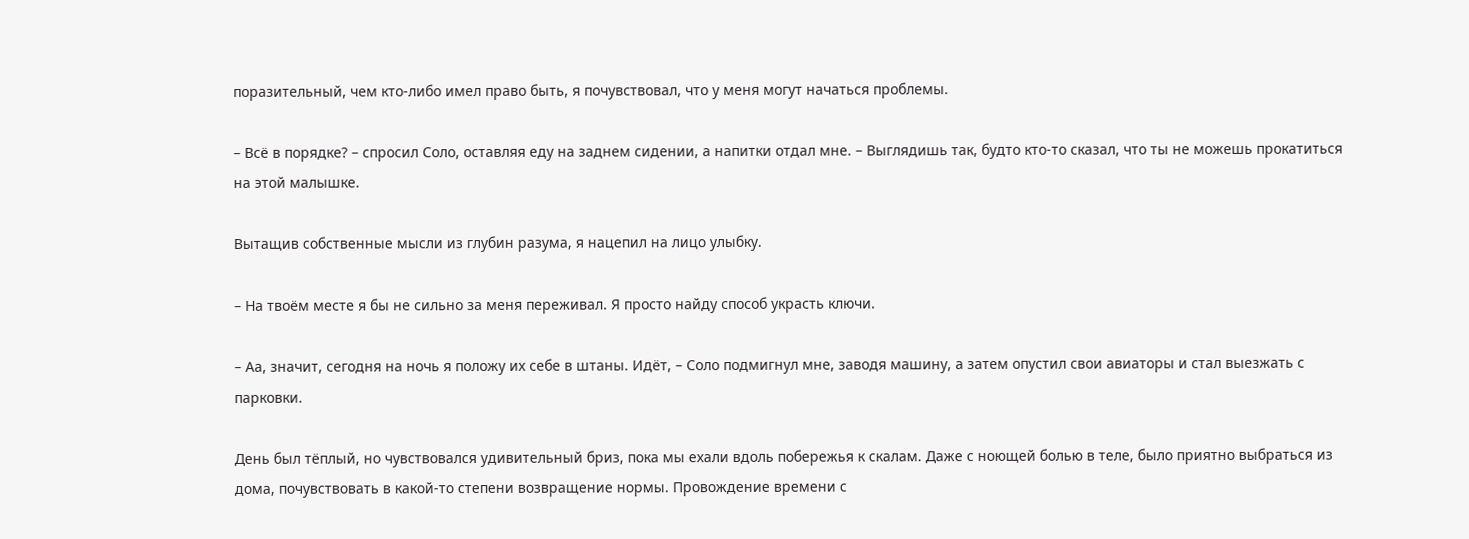поразительный, чем кто-либо имел право быть, я почувствовал, что у меня могут начаться проблемы.

– Всё в порядке? – спросил Соло, оставляя еду на заднем сидении, а напитки отдал мне. – Выглядишь так, будто кто-то сказал, что ты не можешь прокатиться на этой малышке.

Вытащив собственные мысли из глубин разума, я нацепил на лицо улыбку.

– На твоём месте я бы не сильно за меня переживал. Я просто найду способ украсть ключи.

– Аа, значит, сегодня на ночь я положу их себе в штаны. Идёт, – Соло подмигнул мне, заводя машину, а затем опустил свои авиаторы и стал выезжать с парковки.

День был тёплый, но чувствовался удивительный бриз, пока мы ехали вдоль побережья к скалам. Даже с ноющей болью в теле, было приятно выбраться из дома, почувствовать в какой-то степени возвращение нормы. Провождение времени с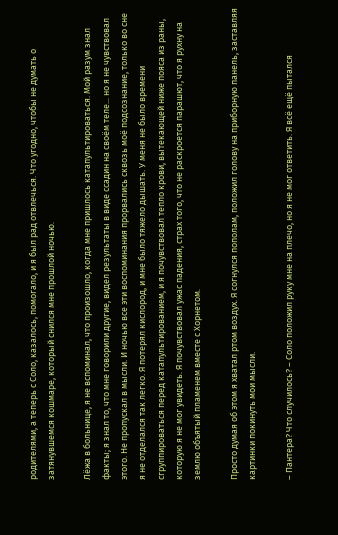родителями, а теперь с Соло, казалось, помогало, и я был рад отвлечься. Что угодно, чтобы не думать о затянувшемся кошмаре, который снился мне прошлой ночью.

Лёжа в больнице, я не вспоминал, что произошло, когда мне пришлось катапультироваться. Мой разум знал факты; я знал то, что мне говорили другие, видел результаты в виде ссадин на своём теле... но я не чувствовал этого. Не пропускал в мысли. И ночью все эти воспоминания прорвались сквозь моё подсознание, только во сне я не отделался так легко. Я потерял кислород, и мне было тяжело дышать. У меня не было времени сгруппироваться перед катапультированием, и я почувствовал тепло крови, вытекающей ниже пояса из раны, которую я не мог увидеть. Я почувствовал ужас падения, страх того, что не раскроется парашют, что я рухну на землю объятый пламенем вместе с Хорнетом.

Просто думая об этом я хватал ртом воздух. Я согнулся пополам, положил голову на приборную панель, заставляя картинки покинуть мои мысли.

– Пантера? Что случилось? – Соло положил руку мне на плечо, но я не мог ответить. Я всё ещё пытался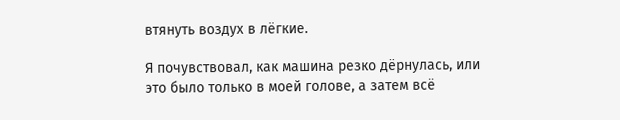втянуть воздух в лёгкие.

Я почувствовал, как машина резко дёрнулась, или это было только в моей голове, а затем всё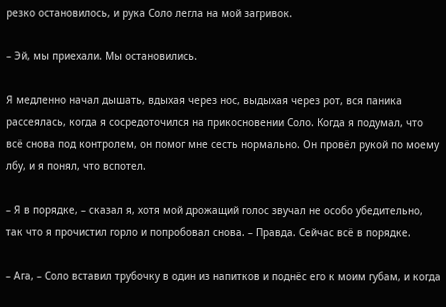резко остановилось, и рука Соло легла на мой загривок.

– Эй, мы приехали. Мы остановились.

Я медленно начал дышать, вдыхая через нос, выдыхая через рот, вся паника рассеялась, когда я сосредоточился на прикосновении Соло. Когда я подумал, что всё снова под контролем, он помог мне сесть нормально. Он провёл рукой по моему лбу, и я понял, что вспотел.

– Я в порядке, – сказал я, хотя мой дрожащий голос звучал не особо убедительно, так что я прочистил горло и попробовал снова. – Правда. Сейчас всё в порядке.

– Ага, – Соло вставил трубочку в один из напитков и поднёс его к моим губам, и когда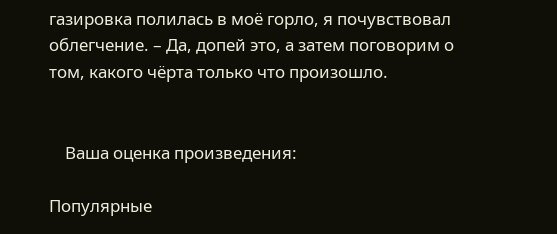газировка полилась в моё горло, я почувствовал облегчение. – Да, допей это, а затем поговорим о том, какого чёрта только что произошло.


    Ваша оценка произведения:

Популярные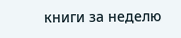книги за неделю